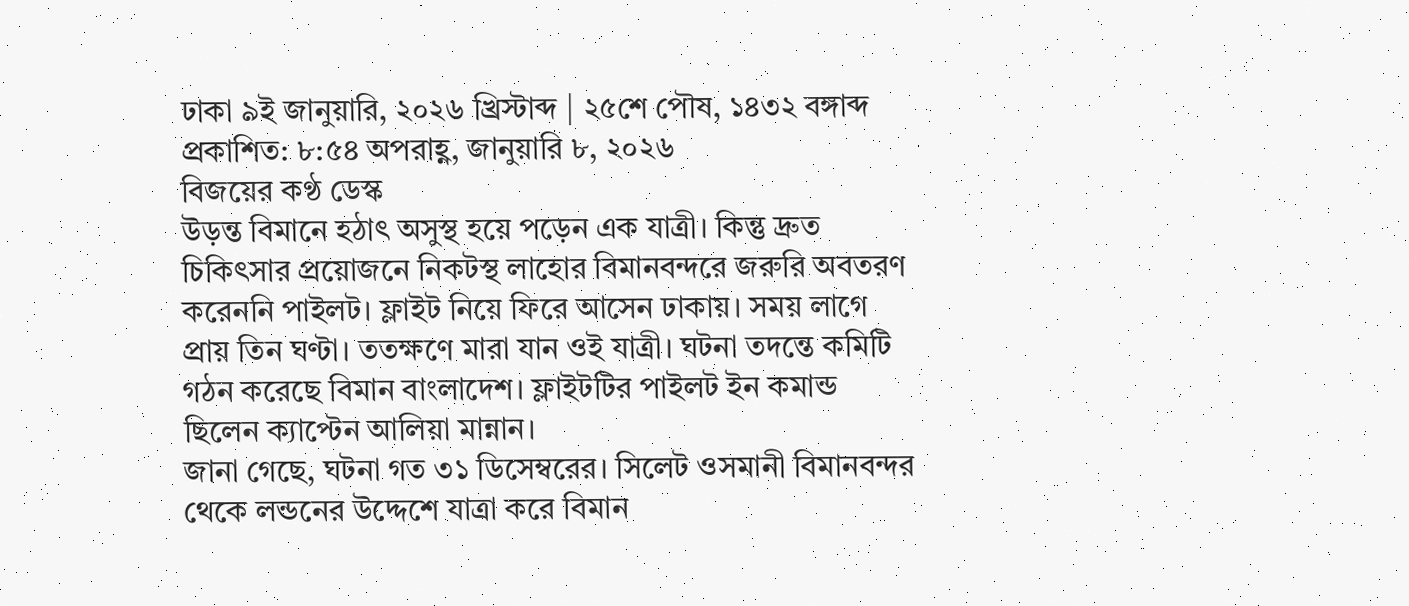ঢাকা ৯ই জানুয়ারি, ২০২৬ খ্রিস্টাব্দ | ২৫শে পৌষ, ১৪৩২ বঙ্গাব্দ
প্রকাশিত: ৮:৫৪ অপরাহ্ণ, জানুয়ারি ৮, ২০২৬
বিজয়ের কণ্ঠ ডেস্ক
উড়ন্ত বিমানে হঠাৎ অসুস্থ হয়ে পড়েন এক যাত্রী। কিন্তু দ্রুত চিকিৎসার প্রয়োজনে নিকটস্থ লাহোর বিমানবন্দরে জরুরি অবতরণ করেননি পাইলট। ফ্লাইট নিয়ে ফিরে আসেন ঢাকায়। সময় লাগে প্রায় তিন ঘণ্টা। ততক্ষণে মারা যান ওই যাত্রী। ঘটনা তদন্তে কমিটি গঠন করেছে বিমান বাংলাদেশ। ফ্লাইটটির পাইলট ইন কমান্ড ছিলেন ক্যাপ্টেন আলিয়া মান্নান।
জানা গেছে, ঘটনা গত ৩১ ডিসেম্বরের। সিলেট ওসমানী বিমানবন্দর থেকে লন্ডনের উদ্দেশে যাত্রা করে বিমান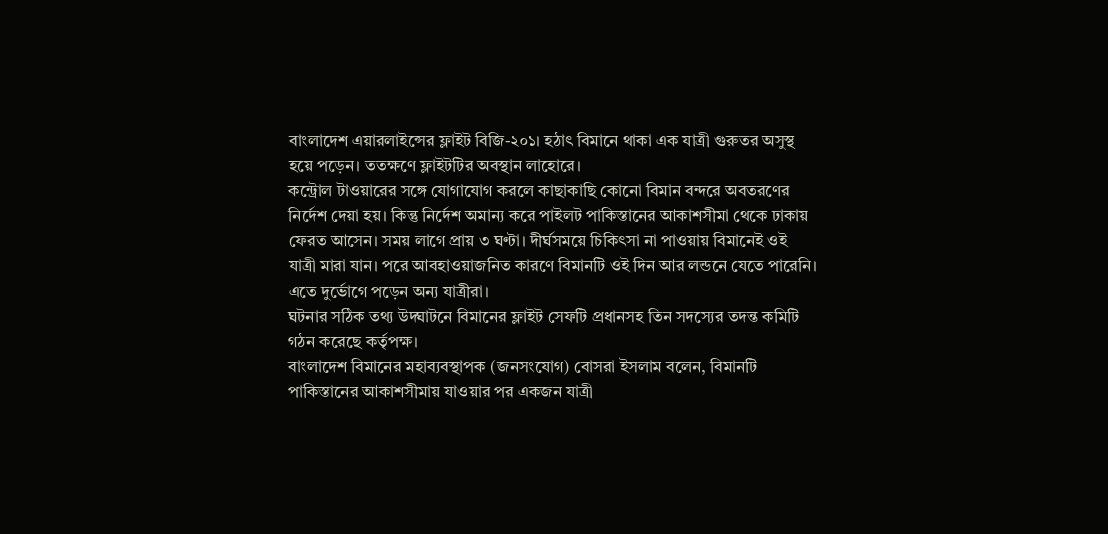বাংলাদেশ এয়ারলাইন্সের ফ্লাইট বিজি-২০১। হঠাৎ বিমানে থাকা এক যাত্রী গুরুতর অসুস্থ হয়ে পড়েন। ততক্ষণে ফ্লাইটটির অবস্থান লাহোরে।
কন্ট্রোল টাওয়ারের সঙ্গে যোগাযোগ করলে কাছাকাছি কোনো বিমান বন্দরে অবতরণের নির্দেশ দেয়া হয়। কিন্তু নির্দেশ অমান্য করে পাইলট পাকিস্তানের আকাশসীমা থেকে ঢাকায় ফেরত আসেন। সময় লাগে প্রায় ৩ ঘণ্টা। দীর্ঘসময়ে চিকিৎসা না পাওয়ায় বিমানেই ওই যাত্রী মারা যান। পরে আবহাওয়াজনিত কারণে বিমানটি ওই দিন আর লন্ডনে যেতে পারেনি। এতে দুর্ভোগে পড়েন অন্য যাত্রীরা।
ঘটনার সঠিক তথ্য উদ্ঘাটনে বিমানের ফ্লাইট সেফটি প্রধানসহ তিন সদস্যের তদন্ত কমিটি গঠন করেছে কর্তৃপক্ষ।
বাংলাদেশ বিমানের মহাব্যবস্থাপক (জনসংযোগ) বোসরা ইসলাম বলেন, বিমানটি পাকিস্তানের আকাশসীমায় যাওয়ার পর একজন যাত্রী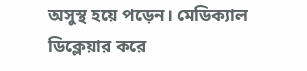অসুস্থ হয়ে পড়েন। মেডিক্যাল ডিক্লেয়ার করে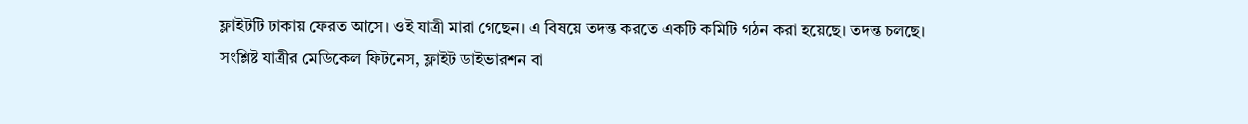ফ্লাইটটি ঢাকায় ফেরত আসে। ওই যাত্রী মারা গেছেন। এ বিষয়ে তদন্ত করতে একটি কমিটি গঠন করা হয়েছে। তদন্ত চলছে।
সংশ্লিষ্ট যাত্রীর মেডিকেল ফিটনেস, ফ্লাইট ডাইভারশন বা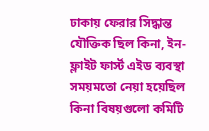ঢাকায় ফেরার সিদ্ধান্ত যৌক্তিক ছিল কিনা, ইন-ফ্লাইট ফার্স্ট এইড ব্যবস্থা সময়মতো নেয়া হয়েছিল কিনা বিষয়গুলো কমিটি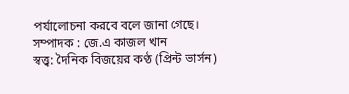পর্যালোচনা করবে বলে জানা গেছে।
সম্পাদক : জে.এ কাজল খান
স্বত্ত্ব: দৈনিক বিজয়ের কণ্ঠ (প্রিন্ট ভার্সন)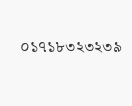০১৭১৮৩২৩২৩৯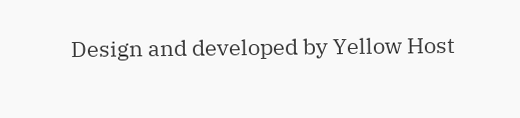Design and developed by Yellow Host